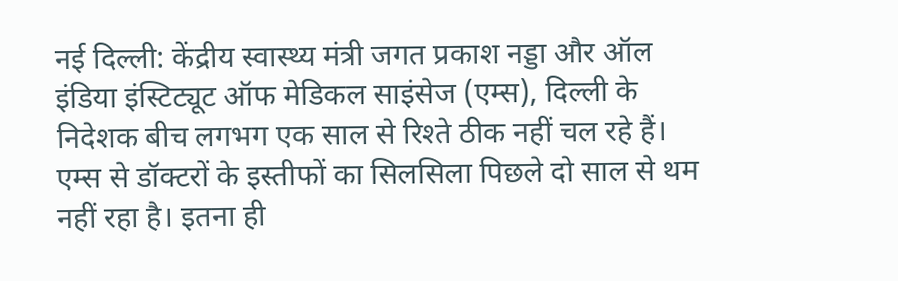नई दिल्ली: केंद्रीय स्वास्थ्य मंत्री जगत प्रकाश नड्डा और ऑल इंडिया इंस्टिट्यूट ऑफ मेडिकल साइंसेज (एम्स), दिल्ली के निदेशक बीच लगभग एक साल से रिश्ते ठीक नहीं चल रहे हैं। एम्स से डॉक्टरों के इस्तीफों का सिलसिला पिछले दो साल से थम नहीं रहा है। इतना ही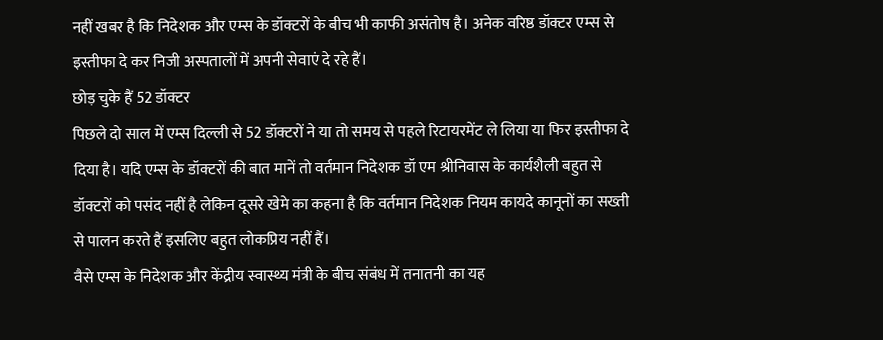नहीं खबर है कि निदेशक और एम्स के डॉक्टरों के बीच भी काफी असंतोष है। अनेक वरिष्ठ डॉक्टर एम्स से इस्तीफा दे कर निजी अस्पतालों में अपनी सेवाएं दे रहे हैं।
छोड़ चुके हैं 52 डॉक्टर
पिछले दो साल में एम्स दिल्ली से 52 डॉक्टरों ने या तो समय से पहले रिटायरमेंट ले लिया या फिर इस्तीफा दे दिया है। यदि एम्स के डॉक्टरों की बात मानें तो वर्तमान निदेशक डॉ एम श्रीनिवास के कार्यशैली बहुत से डॉक्टरों को पसंद नहीं है लेकिन दूसरे खेमे का कहना है कि वर्तमान निदेशक नियम कायदे कानूनों का सख्ती से पालन करते हैं इसलिए बहुत लोकप्रिय नहीं हैं।
वैसे एम्स के निदेशक और केंद्रीय स्वास्थ्य मंत्री के बीच संबंध में तनातनी का यह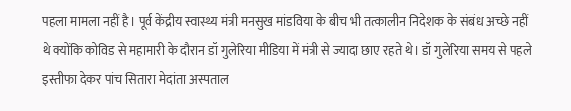पहला मामला नहीं है। पूर्व केंद्रीय स्वास्थ्य मंत्री मनसुख मांडविया के बीच भी तत्कालीन निदेशक के संबंध अच्छे नहीं थे क्योंकि कोविड से महामारी के दौरान डॉ गुलेरिया मीडिया में मंत्री से ज्यादा छाए रहते थे। डॉ गुलेरिया समय से पहले इस्तीफा देकर पांच सितारा मेदांता अस्पताल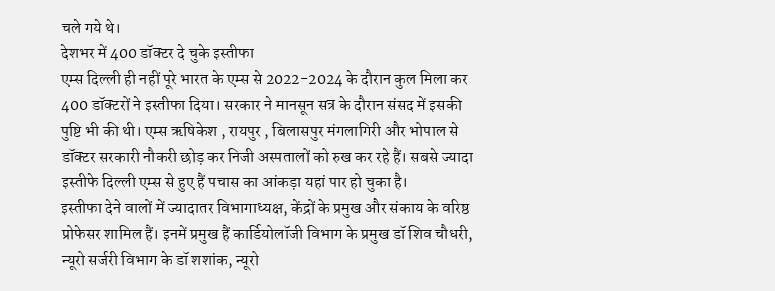चले गये थे।
देशभर में 400 डॉक्टर दे चुके इस्तीफा
एम्स दिल्ली ही नहीं पूरे भारत के एम्स से 2022-2024 के दौरान कुल मिला कर 400 डॉक्टरों ने इस्तीफा दिया। सरकार ने मानसून सत्र के दौरान संसद में इसकी पुष्टि भी की थी। एम्स ऋषिकेश , रायपुर , बिलासपुर मंगलागिरी और भोपाल से डॉक्टर सरकारी नौकरी छोड़ कर निजी अस्पतालों को रुख कर रहे हैं। सबसे ज्यादा इस्तीफे दिल्ली एम्स से हुए हैं पचास का आंकड़ा यहां पार हो चुका है।
इस्तीफा देने वालों में ज्यादातर विभागाध्यक्ष, केंद्रों के प्रमुख और संकाय के वरिष्ठ प्रोफेसर शामिल हैं। इनमें प्रमुख हैं कार्डियोलॉजी विभाग के प्रमुख डॉ शिव चौधरी, न्यूरो सर्जरी विभाग के डॉ शशांक, न्यूरो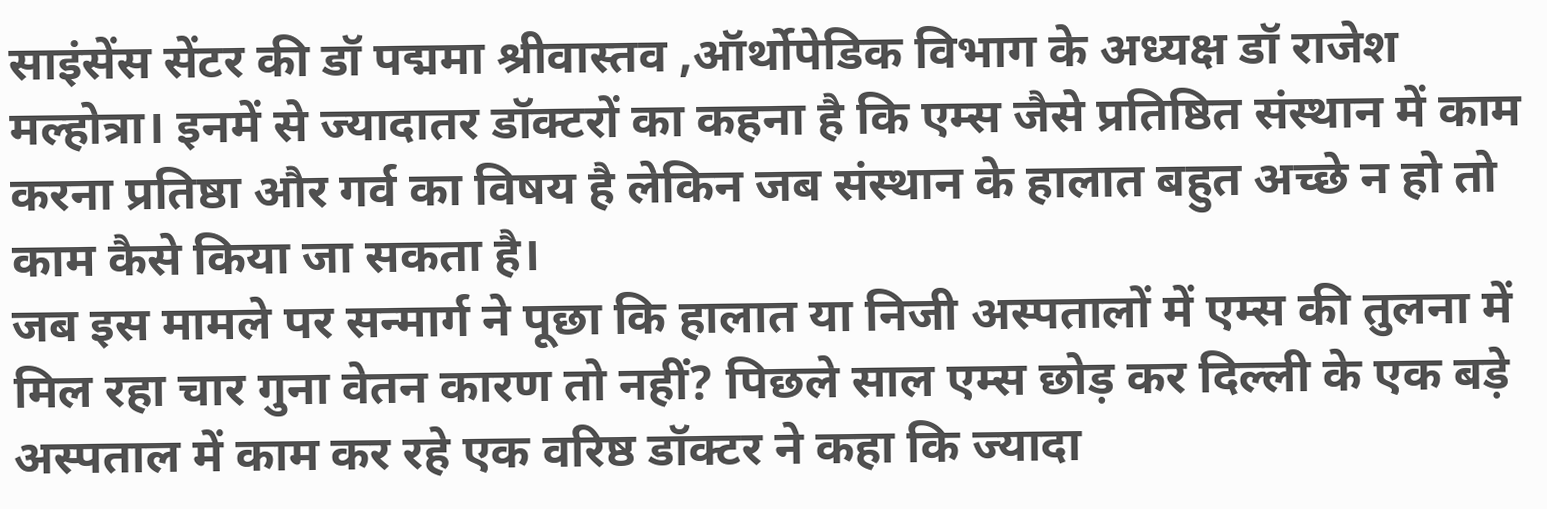साइंसेंस सेंटर की डॉ पद्ममा श्रीवास्तव ,ऑर्थोपेडिक विभाग के अध्यक्ष डॉ राजेश मल्होत्रा। इनमें से ज्यादातर डॉक्टरों का कहना है कि एम्स जैसे प्रतिष्ठित संस्थान में काम करना प्रतिष्ठा और गर्व का विषय है लेकिन जब संस्थान के हालात बहुत अच्छे न हो तो काम कैसे किया जा सकता है।
जब इस मामले पर सन्मार्ग ने पूछा कि हालात या निजी अस्पतालों में एम्स की तुलना में मिल रहा चार गुना वेतन कारण तो नहीं? पिछले साल एम्स छोड़ कर दिल्ली के एक बड़े अस्पताल में काम कर रहे एक वरिष्ठ डॉक्टर ने कहा कि ज्यादा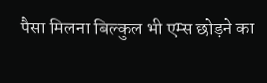पैसा मिलना बिल्कुल भी एम्स छोड़ने का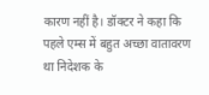कारण नहीं है। डॉक्टर ने कहा कि पहले एम्स में बहुत अच्छा वातावरण था निदेशक के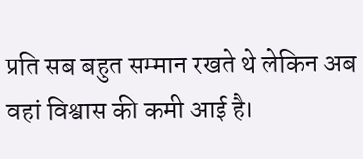प्रति सब बहुत सम्मान रखते थे लेकिन अब वहां विश्वास की कमी आई है।